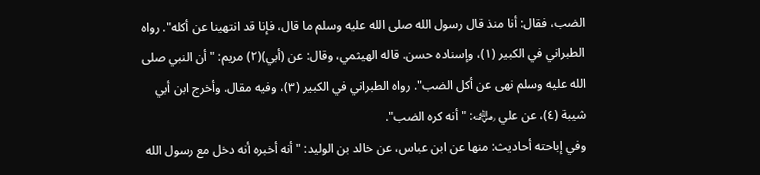الضب، فقال: أنا منذ قال رسول الله صلى الله عليه وسلم ما قال، فإنا قد انتهينا عن أكله". رواه الطبراني في الكبير (١)، وإسناده حسن. قاله الهيثمي، وقال: عن (أبي)(٢) مريم: "أن النبي صلى الله عليه وسلم نهى عن أكل الضب". رواه الطبراني في الكبير (٣)، وفيه مقال. وأخرج ابن أبي شيبة (٤)، عن علي ﵁: "أنه كره الضب".
وفي إباحته أحاديث: منها عن ابن عباس، عن خالد بن الوليد: "أنه أخبره أنه دخل مع رسول الله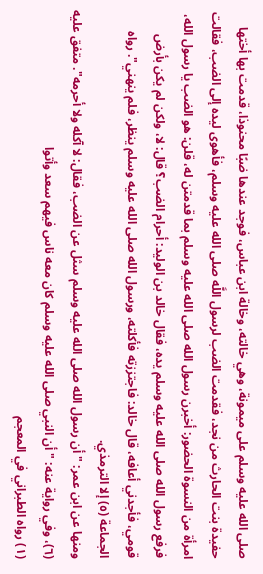صلى الله عليه وسلم على ميمونة، وهي خالته، وخالة ابن عباس، فوجد عندها ضبًا محنوذا، قدمت بها أختها حفيدة بنت الحارث من نجد، فقدمت الضب لرسول اللَّه صلى الله عليه وسلم، فأهوى ليده إلى الضب، فقالت امرأة من النسوة الحضور: أخبرن رسول الله صلى الله عليه وسلم بما قدمتن له، قلن: هو الضب يا رسول الله، فرفع رسول الله صلى الله عليه وسلم يده، فقال خالد بن الوليد: أحرام الضب؟ قال: لا، ولكن لم يكن بأرض قومي، فأجدني أعافه، قال خالد: فاجتززته فأكلته، ورسول الله صلى الله عليه وسلم ينظر، فلم ينهني". رواه الجماعة (٥) إلا الترمذي.
ومنها عن ابن عمر: "أن رسول الله صلى الله عليه وسلم سثل عن الضب، فقال: لا آكله ولا أحرمه". متفق عليه (٦)، وفي رواية عنه: "أن النبي صلى الله عليه وسلم كان معه ناس فيهم سعد وأتوا
(١) رواه الطبراني في المعجم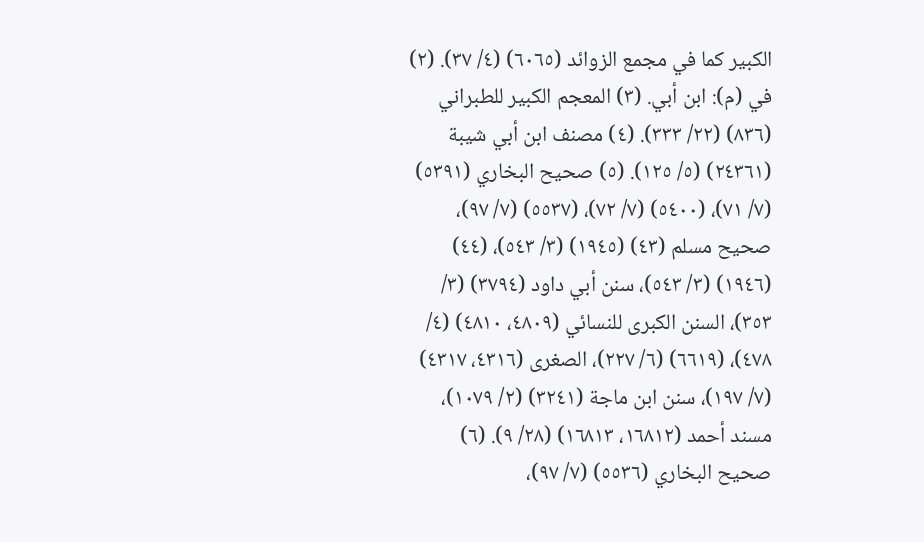الكبير كما في مجمع الزوائد (٦٠٦٥) (٤/ ٣٧). (٢) في (م): ابن أبي. (٣) المعجم الكبير للطبراني (٨٣٦) (٢٢/ ٣٣٣). (٤) مصنف ابن أبي شيبة (٢٤٣٦١) (٥/ ١٢٥). (٥) صحيح البخاري (٥٣٩١) (٧/ ٧١)، (٥٤٠٠) (٧/ ٧٢)، (٥٥٣٧) (٧/ ٩٧)، صحيح مسلم (٤٣) (١٩٤٥) (٣/ ٥٤٣)، (٤٤) (١٩٤٦) (٣/ ٥٤٣)، سنن أبي داود (٣٧٩٤) (٣/ ٣٥٣)، السنن الكبرى للنسائي (٤٨٠٩، ٤٨١٠) (٤/ ٤٧٨)، (٦٦١٩) (٦/ ٢٢٧)، الصغرى (٤٣١٦، ٤٣١٧) (٧/ ١٩٧)، سنن ابن ماجة (٣٢٤١) (٢/ ١٠٧٩)، مسند أحمد (١٦٨١٢، ١٦٨١٣) (٢٨/ ٩). (٦) صحيح البخاري (٥٥٣٦) (٧/ ٩٧)،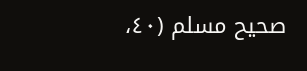صحيح مسلم (٤٠،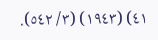٤١) (١٩٤٣) (٣/ ٥٤٢).